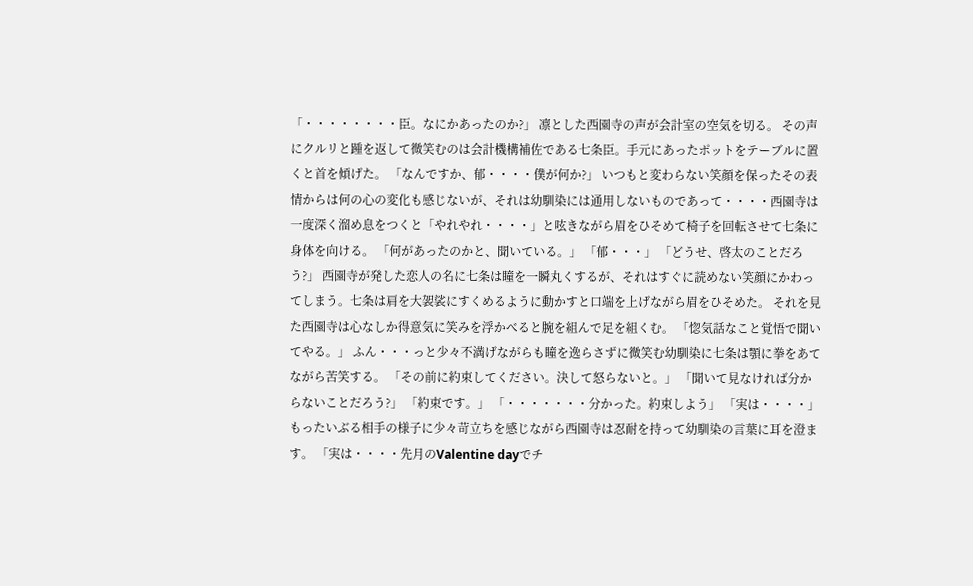「・・・・・・・・臣。なにかあったのか?」 凛とした西園寺の声が会計室の空気を切る。 その声にクルリと踵を返して微笑むのは会計機構補佐である七条臣。手元にあったポットをテーブルに置くと首を傾げた。 「なんですか、郁・・・・僕が何か?」 いつもと変わらない笑顔を保ったその表情からは何の心の変化も感じないが、それは幼馴染には通用しないものであって・・・・西園寺は一度深く溜め息をつくと「やれやれ・・・・」と呟きながら眉をひそめて椅子を回転させて七条に身体を向ける。 「何があったのかと、聞いている。」 「郁・・・」 「どうせ、啓太のことだろう?」 西園寺が発した恋人の名に七条は瞳を一瞬丸くするが、それはすぐに読めない笑顔にかわってしまう。七条は肩を大袈裟にすくめるように動かすと口端を上げながら眉をひそめた。 それを見た西園寺は心なしか得意気に笑みを浮かべると腕を組んで足を組くむ。 「惚気話なこと覚悟で聞いてやる。」 ふん・・・っと少々不満げながらも瞳を逸らさずに微笑む幼馴染に七条は顎に拳をあてながら苦笑する。 「その前に約束してください。決して怒らないと。」 「聞いて見なければ分からないことだろう?」 「約束です。」 「・・・・・・・分かった。約束しよう」 「実は・・・・」 もったいぶる相手の様子に少々苛立ちを感じながら西園寺は忍耐を持って幼馴染の言葉に耳を澄ます。 「実は・・・・先月のValentine dayでチ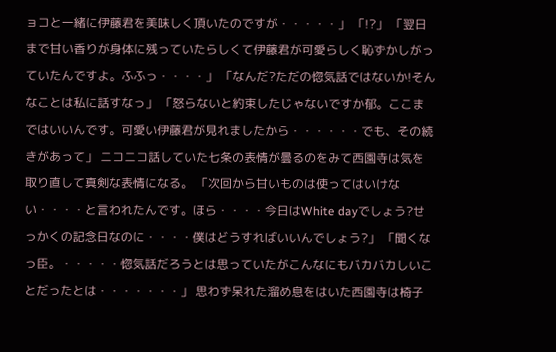ョコと一緒に伊藤君を美味しく頂いたのですが・・・・・」 「!?」 「翌日まで甘い香りが身体に残っていたらしくて伊藤君が可愛らしく恥ずかしがっていたんですよ。ふふっ・・・・」 「なんだ?ただの惚気話ではないか!そんなことは私に話すなっ」 「怒らないと約束したじゃないですか郁。ここまではいいんです。可愛い伊藤君が見れましたから・・・・・・でも、その続きがあって」 ニコニコ話していた七条の表情が曇るのをみて西園寺は気を取り直して真剣な表情になる。 「次回から甘いものは使ってはいけない・・・・と言われたんです。ほら・・・・今日はWhite dayでしょう?せっかくの記念日なのに・・・・僕はどうすればいいんでしょう?」 「聞くなっ臣。・・・・・惚気話だろうとは思っていたがこんなにもバカバカしいことだったとは・・・・・・・」 思わず呆れた溜め息をはいた西園寺は椅子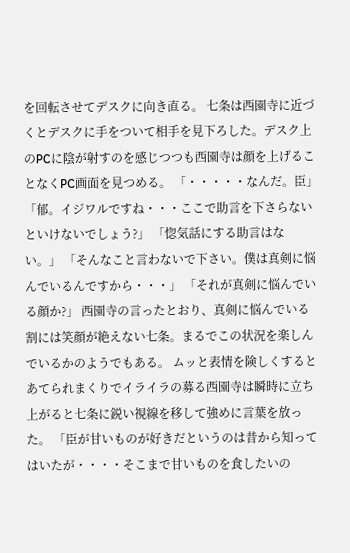を回転させてデスクに向き直る。 七条は西園寺に近づくとデスクに手をついて相手を見下ろした。デスク上のPCに陰が射すのを感じつつも西園寺は顔を上げることなくPC画面を見つめる。 「・・・・・なんだ。臣」 「郁。イジワルですね・・・ここで助言を下さらないといけないでしょう?」 「惚気話にする助言はない。」 「そんなこと言わないで下さい。僕は真剣に悩んでいるんですから・・・」 「それが真剣に悩んでいる顔か?」 西園寺の言ったとおり、真剣に悩んでいる割には笑顔が絶えない七条。まるでこの状況を楽しんでいるかのようでもある。 ムッと表情を険しくするとあてられまくりでイライラの募る西園寺は瞬時に立ち上がると七条に鋭い視線を移して強めに言葉を放った。 「臣が甘いものが好きだというのは昔から知ってはいたが・・・・そこまで甘いものを食したいの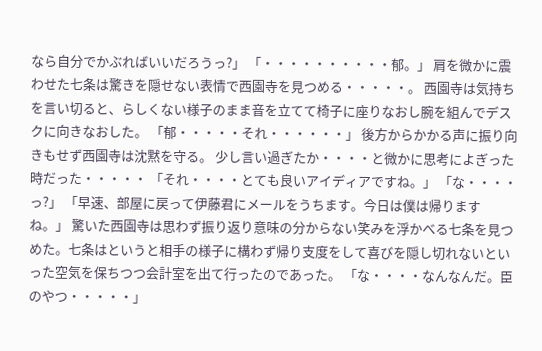なら自分でかぶればいいだろうっ?」 「・・・・・・・・・・郁。」 肩を微かに震わせた七条は驚きを隠せない表情で西園寺を見つめる・・・・・。 西園寺は気持ちを言い切ると、らしくない様子のまま音を立てて椅子に座りなおし腕を組んでデスクに向きなおした。 「郁・・・・・それ・・・・・・」 後方からかかる声に振り向きもせず西園寺は沈黙を守る。 少し言い過ぎたか・・・・と微かに思考によぎった時だった・・・・・ 「それ・・・・とても良いアイディアですね。」 「な・・・・っ?」 「早速、部屋に戻って伊藤君にメールをうちます。今日は僕は帰りますね。」 驚いた西園寺は思わず振り返り意味の分からない笑みを浮かべる七条を見つめた。七条はというと相手の様子に構わず帰り支度をして喜びを隠し切れないといった空気を保ちつつ会計室を出て行ったのであった。 「な・・・・なんなんだ。臣のやつ・・・・・」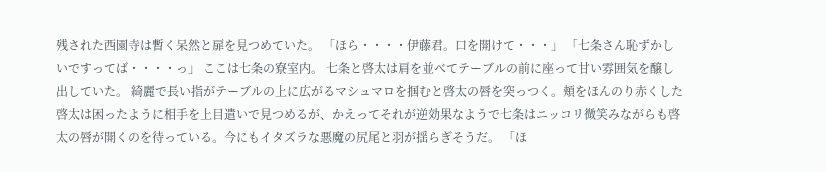残された西園寺は暫く呆然と扉を見つめていた。 「ほら・・・・伊藤君。口を開けて・・・」 「七条さん恥ずかしいですってば・・・・っ」 ここは七条の寮室内。 七条と啓太は肩を並べてテーブルの前に座って甘い雰囲気を醸し出していた。 綺麗で長い指がテーブルの上に広がるマシュマロを掴むと啓太の唇を突っつく。頬をほんのり赤くした啓太は困ったように相手を上目遣いで見つめるが、かえってそれが逆効果なようで七条はニッコリ微笑みながらも啓太の唇が開くのを待っている。今にもイタズラな悪魔の尻尾と羽が揺らぎそうだ。 「ほ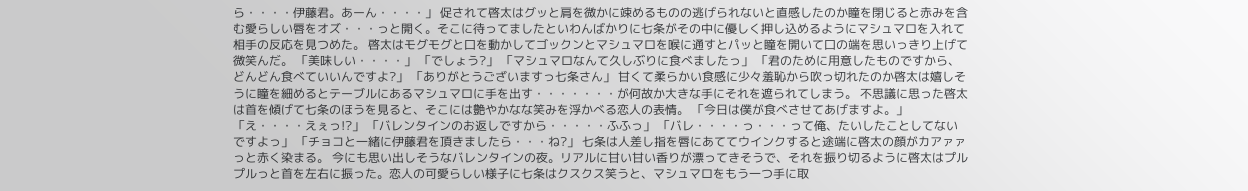ら・・・・伊藤君。あーん・・・・」 促されて啓太はグッと肩を微かに竦めるものの逃げられないと直感したのか瞳を閉じると赤みを含む愛らしい唇をオズ・・・っと開く。そこに待ってましたといわんばかりに七条がその中に優しく押し込めるようにマシュマロを入れて相手の反応を見つめた。 啓太はモグモグと口を動かしてゴックンとマシュマロを喉に通すとパッと瞳を開いて口の端を思いっきり上げて微笑んだ。 「美味しい・・・・」 「でしょう?」 「マシュマロなんて久しぶりに食べましたっ」 「君のために用意したものですから、どんどん食べていいんですよ?」 「ありがとうございますっ七条さん」 甘くて柔らかい食感に少々羞恥から吹っ切れたのか啓太は嬉しそうに瞳を細めるとテーブルにあるマシュマロに手を出す・・・・・・・が何故か大きな手にそれを遮られてしまう。 不思議に思った啓太は首を傾げて七条のほうを見ると、そこには艶やかなな笑みを浮かべる恋人の表情。 「今日は僕が食べさせてあげますよ。」 「え・・・・えぇっ!?」 「バレンタインのお返しですから・・・・・ふふっ」 「バレ・・・・っ・・・って俺、たいしたことしてないですよっ」 「チョコと一緒に伊藤君を頂きましたら・・・ね?」 七条は人差し指を唇にあててウインクすると途端に啓太の顔がカアァァっと赤く染まる。 今にも思い出しそうなバレンタインの夜。リアルに甘い甘い香りが漂ってきそうで、それを振り切るように啓太はプルプルっと首を左右に振った。恋人の可愛らしい様子に七条はクスクス笑うと、マシュマロをもう一つ手に取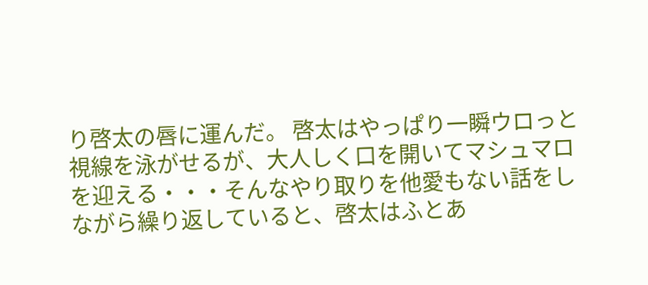り啓太の唇に運んだ。 啓太はやっぱり一瞬ウロっと視線を泳がせるが、大人しく口を開いてマシュマロを迎える・・・そんなやり取りを他愛もない話をしながら繰り返していると、啓太はふとあ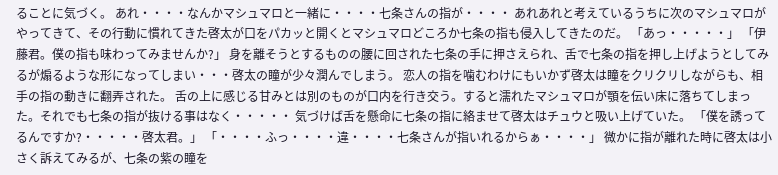ることに気づく。 あれ・・・・なんかマシュマロと一緒に・・・・七条さんの指が・・・・ あれあれと考えているうちに次のマシュマロがやってきて、その行動に慣れてきた啓太が口をパカッと開くとマシュマロどころか七条の指も侵入してきたのだ。 「あっ・・・・・」 「伊藤君。僕の指も味わってみませんか?」 身を離そうとするものの腰に回された七条の手に押さえられ、舌で七条の指を押し上げようとしてみるが煽るような形になってしまい・・・啓太の瞳が少々潤んでしまう。 恋人の指を噛むわけにもいかず啓太は瞳をクリクリしながらも、相手の指の動きに翻弄された。 舌の上に感じる甘みとは別のものが口内を行き交う。すると濡れたマシュマロが顎を伝い床に落ちてしまった。それでも七条の指が抜ける事はなく・・・・・ 気づけば舌を懸命に七条の指に絡ませて啓太はチュウと吸い上げていた。 「僕を誘ってるんですか?・・・・・啓太君。」 「・・・・ふっ・・・・違・・・・七条さんが指いれるからぁ・・・・」 微かに指が離れた時に啓太は小さく訴えてみるが、七条の紫の瞳を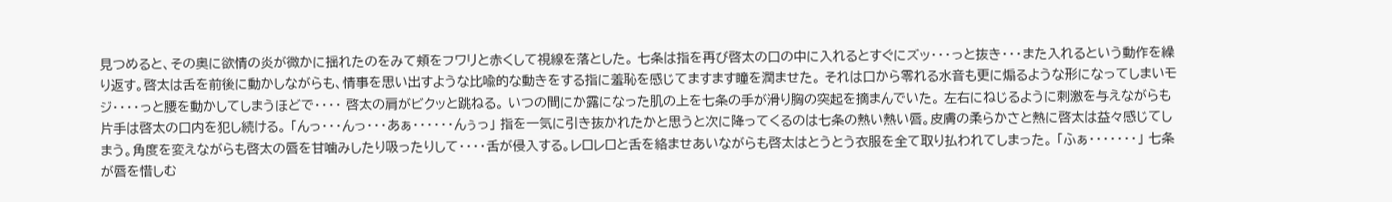見つめると、その奥に欲情の炎が微かに揺れたのをみて頬をフワリと赤くして視線を落とした。 七条は指を再び啓太の口の中に入れるとすぐにズッ・・・っと抜き・・・また入れるという動作を繰り返す。啓太は舌を前後に動かしながらも、情事を思い出すような比喩的な動きをする指に羞恥を感じてますます瞳を潤ませた。 それは口から零れる水音も更に煽るような形になってしまいモジ・・・・っと腰を動かしてしまうほどで・・・・ 啓太の肩がビクッと跳ねる。 いつの間にか露になった肌の上を七条の手が滑り胸の突起を摘まんでいた。 左右にねじるように刺激を与えながらも片手は啓太の口内を犯し続ける。 「んっ・・・んっ・・・あぁ・・・・・・んぅっ」 指を一気に引き抜かれたかと思うと次に降ってくるのは七条の熱い熱い唇。皮膚の柔らかさと熱に啓太は益々感じてしまう。角度を変えながらも啓太の唇を甘噛みしたり吸ったりして・・・・舌が侵入する。レロレロと舌を絡ませあいながらも啓太はとうとう衣服を全て取り払われてしまった。 「ふぁ・・・・・・・」 七条が唇を惜しむ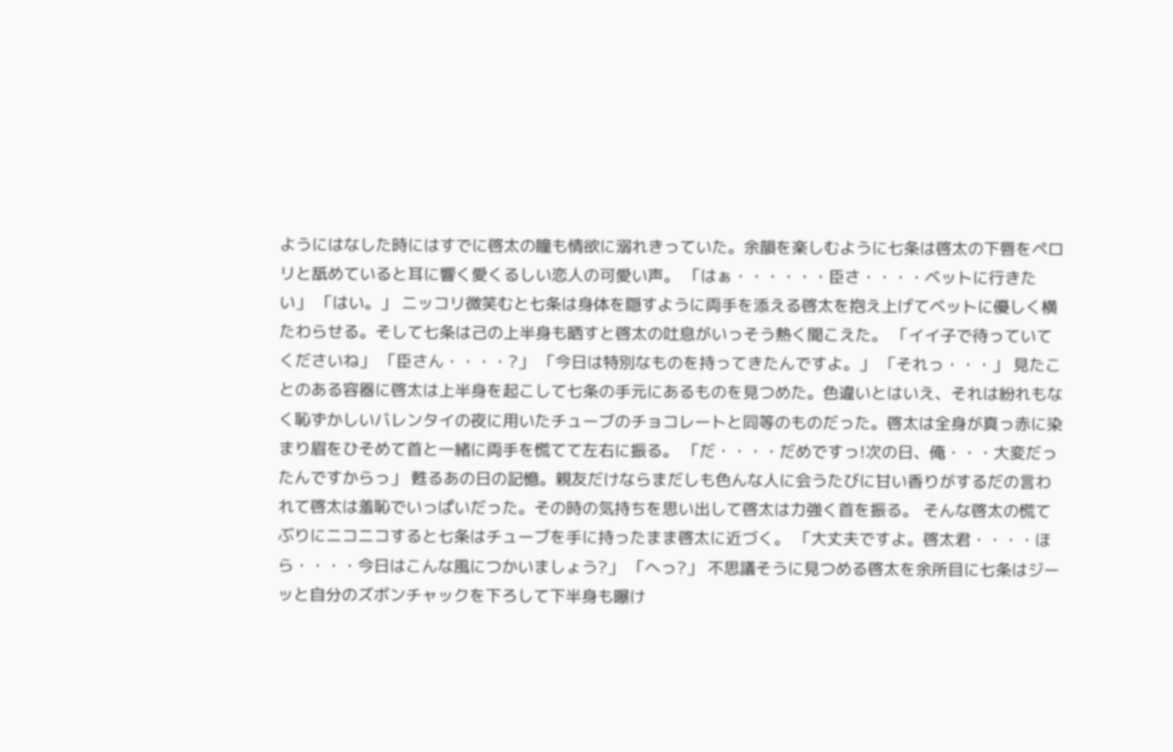ようにはなした時にはすでに啓太の瞳も情欲に溺れきっていた。余韻を楽しむように七条は啓太の下唇をペロリと舐めていると耳に響く愛くるしい恋人の可愛い声。 「はぁ・・・・・・臣さ・・・・ベットに行きたい」 「はい。」 ニッコリ微笑むと七条は身体を隠すように両手を添える啓太を抱え上げてベットに優しく横たわらせる。そして七条は己の上半身も晒すと啓太の吐息がいっそう熱く聞こえた。 「イイ子で待っていてくださいね」 「臣さん・・・・?」 「今日は特別なものを持ってきたんですよ。」 「それっ・・・」 見たことのある容器に啓太は上半身を起こして七条の手元にあるものを見つめた。色違いとはいえ、それは紛れもなく恥ずかしいバレンタイの夜に用いたチューブのチョコレートと同等のものだった。啓太は全身が真っ赤に染まり眉をひそめて首と一緒に両手を慌てて左右に振る。 「だ・・・・だめですっ!次の日、俺・・・大変だったんですからっ」 甦るあの日の記憶。親友だけならまだしも色んな人に会うたびに甘い香りがするだの言われて啓太は羞恥でいっぱいだった。その時の気持ちを思い出して啓太は力強く首を振る。 そんな啓太の慌てぶりにニコニコすると七条はチューブを手に持ったまま啓太に近づく。 「大丈夫ですよ。啓太君・・・・ほら・・・・今日はこんな風につかいましょう?」 「へっ?」 不思議そうに見つめる啓太を余所目に七条はジーッと自分のズボンチャックを下ろして下半身も曝け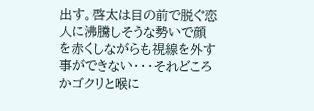出す。啓太は目の前で脱ぐ恋人に沸騰しそうな勢いで顔を赤くしながらも視線を外す事ができない・・・それどころかゴクリと喉に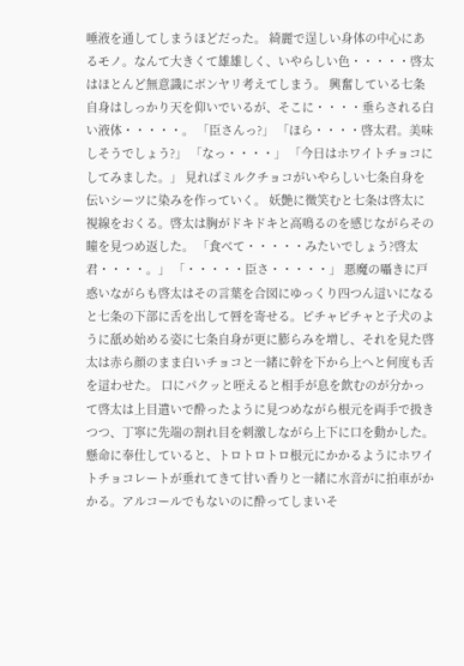唾液を通してしまうほどだった。 綺麗で逞しい身体の中心にあるモノ。なんて大きくて雄雄しく、いやらしい色・・・・・啓太はほとんど無意識にボンヤリ考えてしまう。 興奮している七条自身はしっかり天を仰いでいるが、そこに・・・・垂らされる白い液体・・・・・。 「臣さんっ?」 「ほら・・・・啓太君。美味しそうでしょう?」 「なっ・・・・」 「今日はホワイトチョコにしてみました。」 見ればミルクチョコがいやらしい七条自身を伝いシーツに染みを作っていく。 妖艶に微笑むと七条は啓太に視線をおくる。啓太は胸がドキドキと高鳴るのを感じながらその瞳を見つめ返した。 「食べて・・・・・みたいでしょう?啓太君・・・・。」 「・・・・・臣さ・・・・・」 悪魔の囁きに戸惑いながらも啓太はその言葉を合図にゆっくり四つん這いになると七条の下部に舌を出して唇を寄せる。ピチャピチャと子犬のように舐め始める姿に七条自身が更に膨らみを増し、それを見た啓太は赤ら顔のまま白いチョコと一緒に幹を下から上へと何度も舌を這わせた。 口にパクッと咥えると相手が息を飲むのが分かって啓太は上目遣いで酔ったように見つめながら根元を両手で扱きつつ、丁寧に先端の割れ目を刺激しながら上下に口を動かした。 懸命に奉仕していると、トロトロトロ根元にかかるようにホワイトチョコレートが垂れてきて甘い香りと一緒に水音がに拍車がかかる。アルコールでもないのに酔ってしまいそ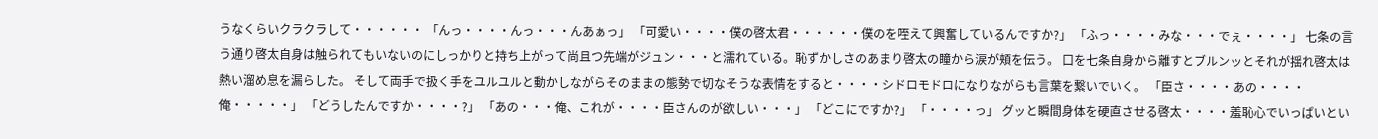うなくらいクラクラして・・・・・・ 「んっ・・・・んっ・・・んあぁっ」 「可愛い・・・・僕の啓太君・・・・・・僕のを咥えて興奮しているんですか?」 「ふっ・・・・みな・・・でぇ・・・・」 七条の言う通り啓太自身は触られてもいないのにしっかりと持ち上がって尚且つ先端がジュン・・・と濡れている。恥ずかしさのあまり啓太の瞳から涙が頬を伝う。 口を七条自身から離すとブルンッとそれが揺れ啓太は熱い溜め息を漏らした。 そして両手で扱く手をユルユルと動かしながらそのままの態勢で切なそうな表情をすると・・・・シドロモドロになりながらも言葉を繋いでいく。 「臣さ・・・・あの・・・・俺・・・・・」 「どうしたんですか・・・・?」 「あの・・・俺、これが・・・・臣さんのが欲しい・・・」 「どこにですか?」 「・・・・っ」 グッと瞬間身体を硬直させる啓太・・・・羞恥心でいっぱいとい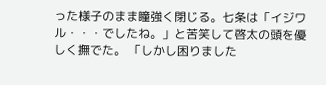った様子のまま瞳強く閉じる。七条は「イジワル・・・でしたね。」と苦笑して啓太の頭を優しく撫でた。 「しかし困りました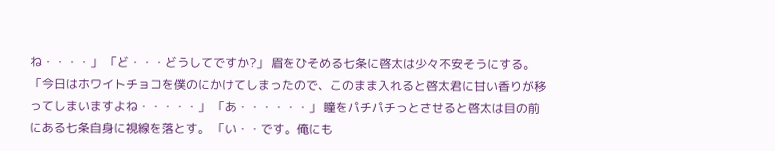ね・・・・」 「ど・・・どうしてですか?」 眉をひそめる七条に啓太は少々不安そうにする。 「今日はホワイトチョコを僕のにかけてしまったので、このまま入れると啓太君に甘い香りが移ってしまいますよね・・・・・」 「あ・・・・・・」 瞳をパチパチっとさせると啓太は目の前にある七条自身に視線を落とす。 「い・・です。俺にも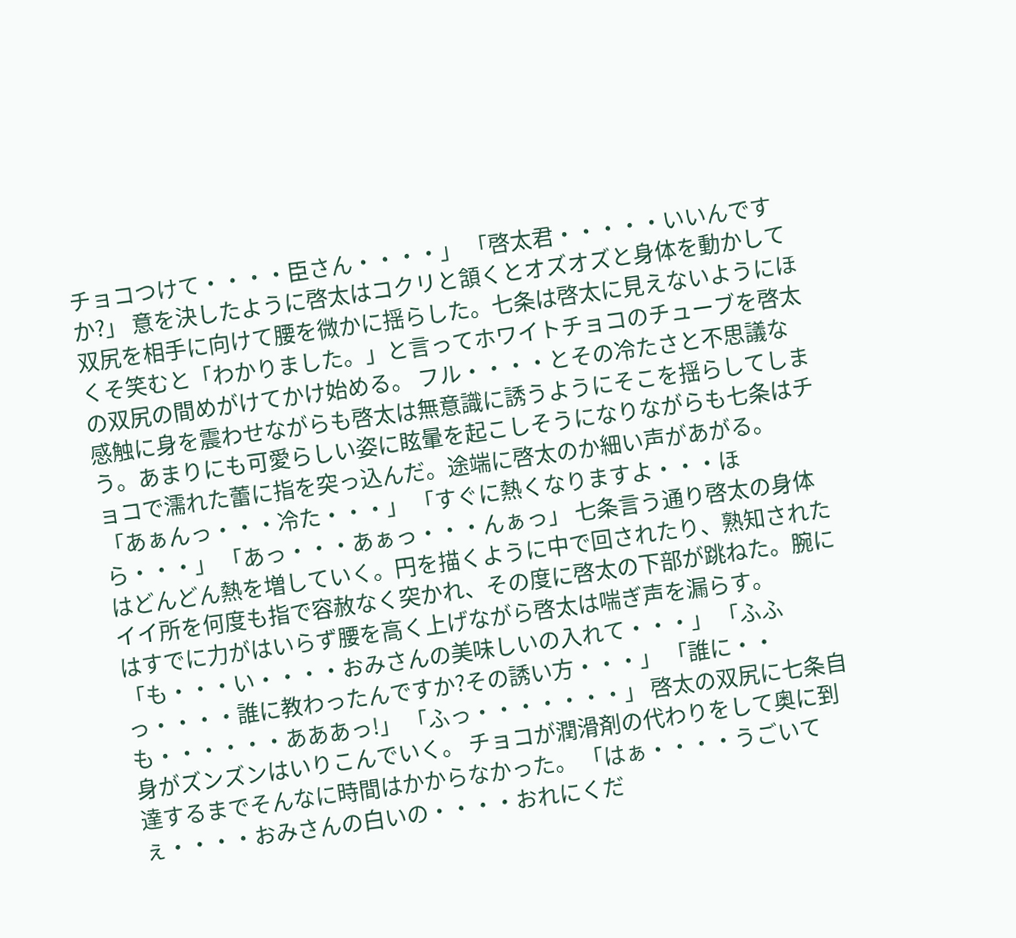チョコつけて・・・・臣さん・・・・」 「啓太君・・・・・いいんですか?」 意を決したように啓太はコクリと頷くとオズオズと身体を動かして双尻を相手に向けて腰を微かに揺らした。七条は啓太に見えないようにほくそ笑むと「わかりました。」と言ってホワイトチョコのチューブを啓太の双尻の間めがけてかけ始める。 フル・・・・とその冷たさと不思議な感触に身を震わせながらも啓太は無意識に誘うようにそこを揺らしてしまう。あまりにも可愛らしい姿に眩暈を起こしそうになりながらも七条はチョコで濡れた蕾に指を突っ込んだ。途端に啓太のか細い声があがる。 「あぁんっ・・・冷た・・・」 「すぐに熱くなりますよ・・・ほら・・・」 「あっ・・・あぁっ・・・んぁっ」 七条言う通り啓太の身体はどんどん熱を増していく。円を描くように中で回されたり、熟知されたイイ所を何度も指で容赦なく突かれ、その度に啓太の下部が跳ねた。腕にはすでに力がはいらず腰を高く上げながら啓太は喘ぎ声を漏らす。 「も・・・い・・・・おみさんの美味しいの入れて・・・」 「ふふっ・・・・誰に教わったんですか?その誘い方・・・」 「誰に・・も・・・・・・あああっ!」 「ふっ・・・・・・・」 啓太の双尻に七条自身がズンズンはいりこんでいく。 チョコが潤滑剤の代わりをして奥に到達するまでそんなに時間はかからなかった。 「はぁ・・・・うごいてぇ・・・・おみさんの白いの・・・・おれにくだ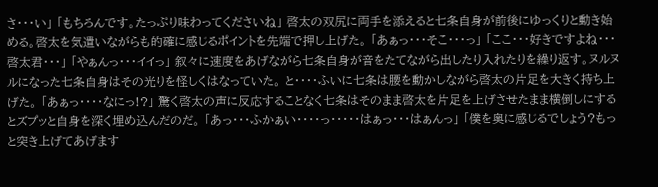さ・・・い」 「もちろんです。たっぷり味わってくださいね」 啓太の双尻に両手を添えると七条自身が前後にゆっくりと動き始める。啓太を気遣いながらも的確に感じるポイントを先端で押し上げた。 「あぁっ・・・そこ・・・っ」 「ここ・・・好きですよね・・・啓太君・・・」 「やぁんっ・・・イイっ」 叙々に速度をあげながら七条自身が音をたてながら出したり入れたりを繰り返す。ヌルヌルになった七条自身はその光りを怪しくはなっていた。 と・・・・ふいに七条は腰を動かしながら啓太の片足を大きく持ち上げた。 「あぁっ・・・・なにっ!?」 驚く啓太の声に反応することなく七条はそのまま啓太を片足を上げさせたまま横倒しにするとズプッと自身を深く埋め込んだのだ。 「あっ・・・ふかぁい・・・・っ・・・・・はぁっ・・・はぁんっ」 「僕を奥に感じるでしょう?もっと突き上げてあげます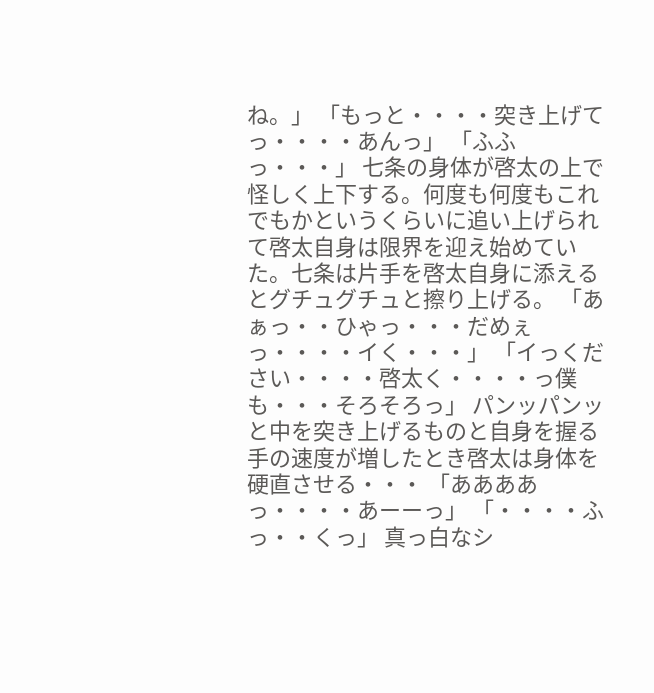ね。」 「もっと・・・・突き上げてっ・・・・あんっ」 「ふふっ・・・」 七条の身体が啓太の上で怪しく上下する。何度も何度もこれでもかというくらいに追い上げられて啓太自身は限界を迎え始めていた。七条は片手を啓太自身に添えるとグチュグチュと擦り上げる。 「あぁっ・・ひゃっ・・・だめぇっ・・・・イく・・・」 「イっください・・・・啓太く・・・・っ僕も・・・そろそろっ」 パンッパンッと中を突き上げるものと自身を握る手の速度が増したとき啓太は身体を硬直させる・・・ 「ああああっ・・・・あーーっ」 「・・・・ふっ・・くっ」 真っ白なシ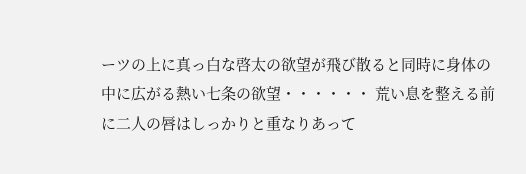ーツの上に真っ白な啓太の欲望が飛び散ると同時に身体の中に広がる熱い七条の欲望・・・・・・ 荒い息を整える前に二人の唇はしっかりと重なりあって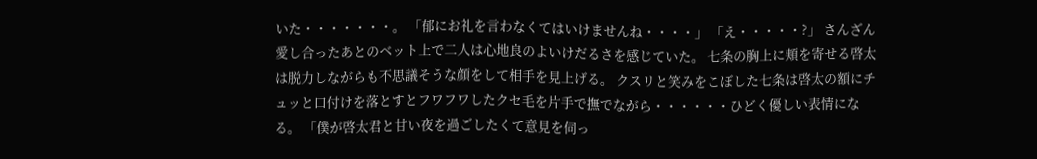いた・・・・・・・。 「郁にお礼を言わなくてはいけませんね・・・・」 「え・・・・・?」 さんざん愛し合ったあとのベット上で二人は心地良のよいけだるさを感じていた。 七条の胸上に頬を寄せる啓太は脱力しながらも不思議そうな顔をして相手を見上げる。 クスリと笑みをこぼした七条は啓太の額にチュッと口付けを落とすとフワフワしたクセ毛を片手で撫でながら・・・・・・ひどく優しい表情になる。 「僕が啓太君と甘い夜を過ごしたくて意見を伺っ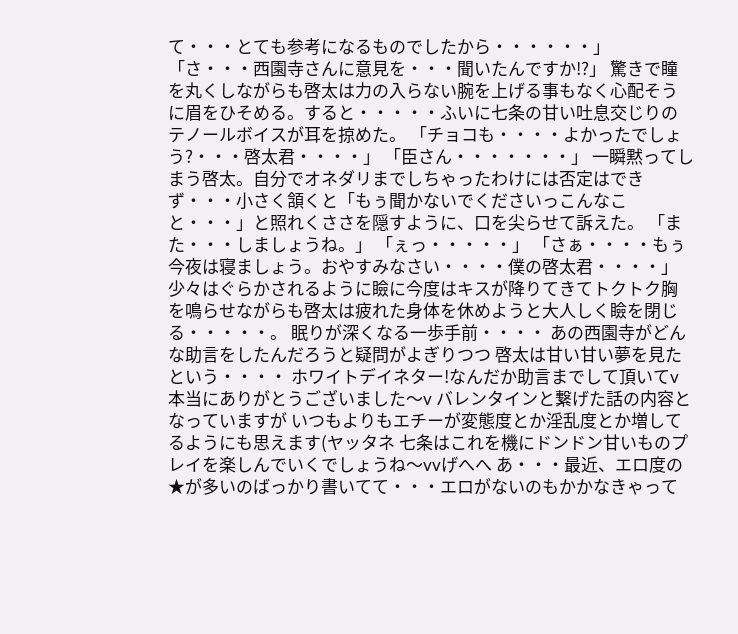て・・・とても参考になるものでしたから・・・・・・」 「さ・・・西園寺さんに意見を・・・聞いたんですか!?」 驚きで瞳を丸くしながらも啓太は力の入らない腕を上げる事もなく心配そうに眉をひそめる。すると・・・・・ふいに七条の甘い吐息交じりのテノールボイスが耳を掠めた。 「チョコも・・・・よかったでしょう?・・・啓太君・・・・」 「臣さん・・・・・・・」 一瞬黙ってしまう啓太。自分でオネダリまでしちゃったわけには否定はできず・・・小さく頷くと「もぅ聞かないでくださいっこんなこと・・・」と照れくささを隠すように、口を尖らせて訴えた。 「また・・・しましょうね。」 「ぇっ・・・・・」 「さぁ・・・・もぅ今夜は寝ましょう。おやすみなさい・・・・僕の啓太君・・・・」 少々はぐらかされるように瞼に今度はキスが降りてきてトクトク胸を鳴らせながらも啓太は疲れた身体を休めようと大人しく瞼を閉じる・・・・・。 眠りが深くなる一歩手前・・・・ あの西園寺がどんな助言をしたんだろうと疑問がよぎりつつ 啓太は甘い甘い夢を見たという・・・・ ホワイトデイネター!なんだか助言までして頂いてv本当にありがとうございました〜v バレンタインと繋げた話の内容となっていますが いつもよりもエチーが変態度とか淫乱度とか増してるようにも思えます(ヤッタネ 七条はこれを機にドンドン甘いものプレイを楽しんでいくでしょうね〜vvげへへ あ・・・最近、エロ度の★が多いのばっかり書いてて・・・エロがないのもかかなきゃって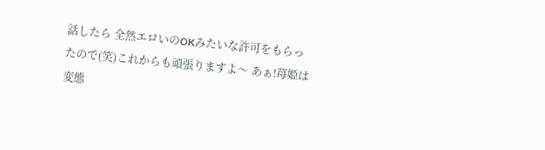話したら 全然エロいのOKみたいな許可をもらったので(笑)これからも頑張りますよ〜 あぁ!苺姫は変態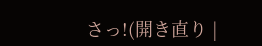さっ!(開き直り |